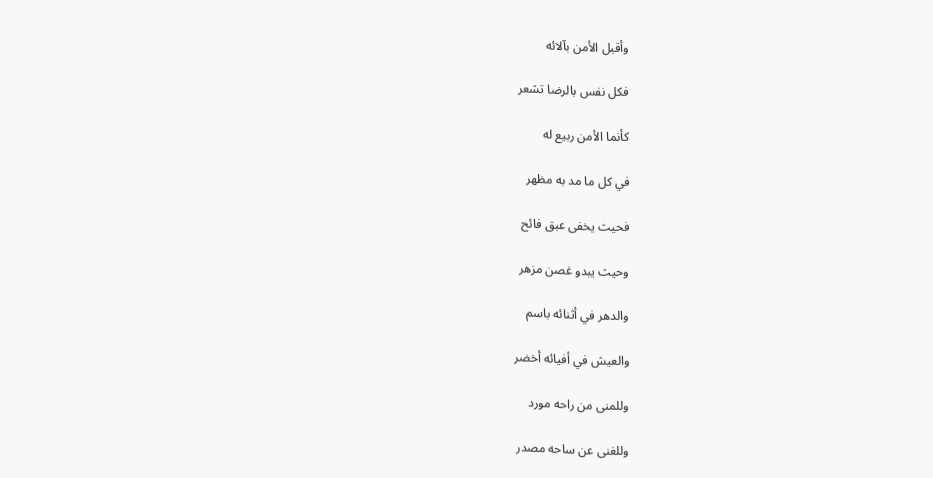وأقبل الأمن بآلائه

فكل نفس بالرضا تشعر

كأنما الأمن ربيع له

في كل ما مد به مظهر

فحيث يخفى عبق فائح

وحيث يبدو غصن مزهر

والدهر في أثنائه باسم

والعيش في أفيائه أخضر

وللمنى من راحه مورد

وللغنى عن ساحه مصدر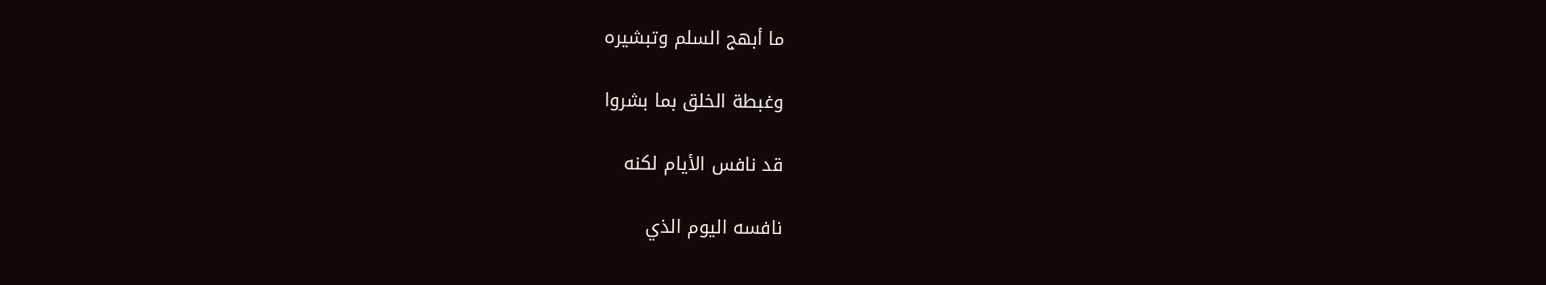ما أبهج السلم وتبشيره

وغبطة الخلق بما بشروا

قد نافس الأيام لكنه

نافسه اليوم الذي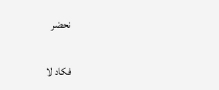نحضر

فكاد لا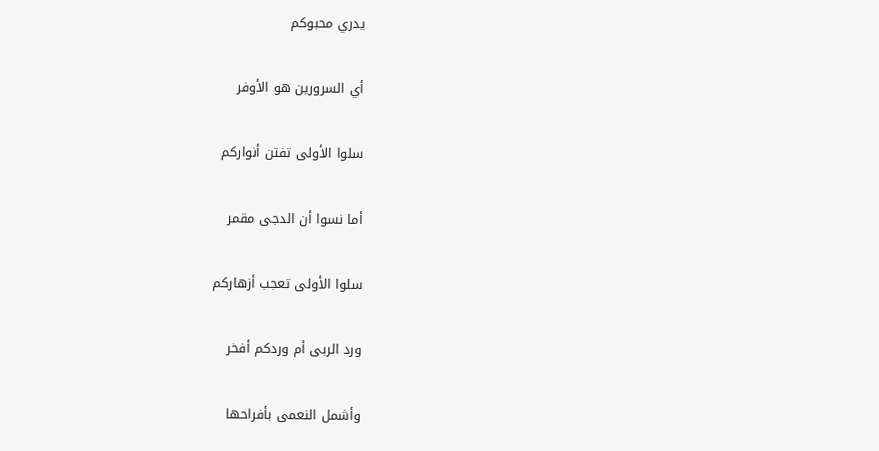يدري محبوكم

أي السرورين هو الأوفر

سلوا الأولى تفتن أنواركم

أما نسوا أن الدجى مقمر

سلوا الأولى تعجب أزهاركم

ورد الربى أم وردكم أفخر

وأشمل النعمى بأفراحها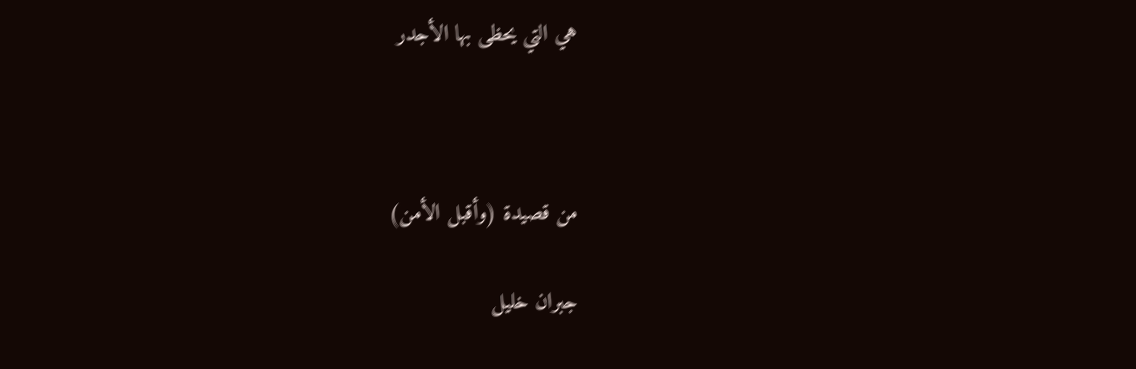هي التي يحظى بها الأجدر



من قصيدة (وأقبل الأمن)

جبران خليل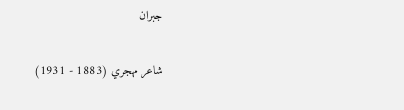جبران

شاعر مهجري (1883 - 1931)